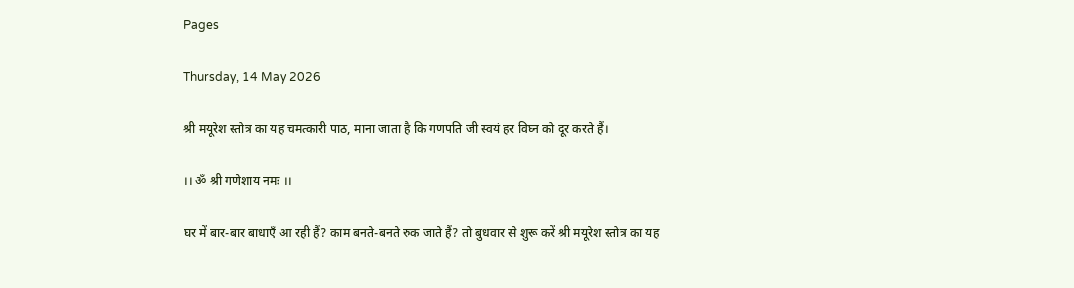Pages

Thursday, 14 May 2026

श्री मयूरेश स्तोत्र का यह चमत्कारी पाठ, माना जाता है कि गणपति जी स्वयं हर विघ्न को दूर करते हैं।

।। ॐ श्री गणेशाय नमः ।।

घर में बार-बार बाधाएँ आ रही हैं? काम बनते-बनते रुक जाते हैं? तो बुधवार से शुरू करें श्री मयूरेश स्तोत्र का यह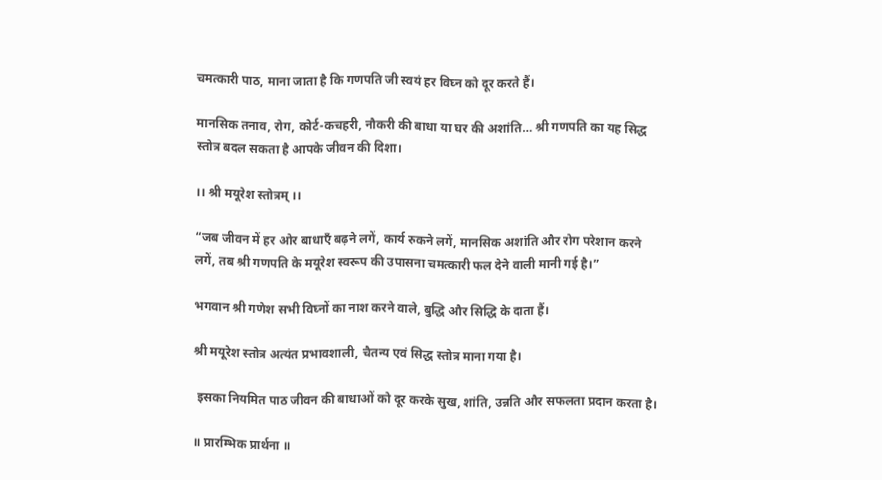चमत्कारी पाठ, माना जाता है कि गणपति जी स्वयं हर विघ्न को दूर करते हैं।

मानसिक तनाव, रोग, कोर्ट-कचहरी, नौकरी की बाधा या घर की अशांति… श्री गणपति का यह सिद्ध स्तोत्र बदल सकता है आपके जीवन की दिशा।

।। श्री मयूरेश स्तोत्रम् ।।

“जब जीवन में हर ओर बाधाएँ बढ़ने लगें, कार्य रुकने लगें, मानसिक अशांति और रोग परेशान करने लगें, तब श्री गणपति के मयूरेश स्वरूप की उपासना चमत्कारी फल देने वाली मानी गई है।”

भगवान श्री गणेश सभी विघ्नों का नाश करने वाले, बुद्धि और सिद्धि के दाता हैं।

श्री मयूरेश स्तोत्र अत्यंत प्रभावशाली, चैतन्य एवं सिद्ध स्तोत्र माना गया है।

 इसका नियमित पाठ जीवन की बाधाओं को दूर करके सुख, शांति, उन्नति और सफलता प्रदान करता है।

॥ प्रारम्भिक प्रार्थना ॥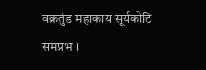वक्रतुंड महाकाय सूर्यकोटि समप्रभ ।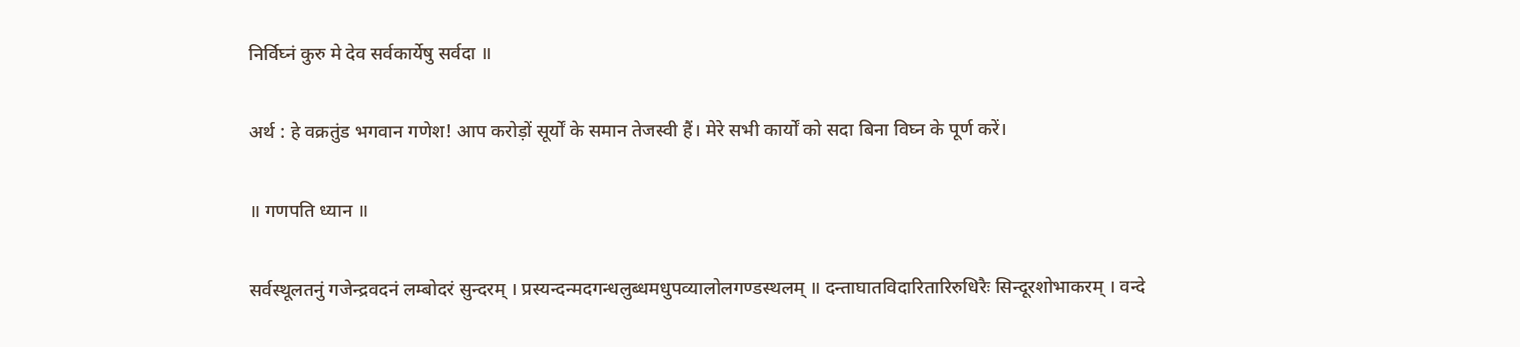निर्विघ्नं कुरु मे देव सर्वकार्येषु सर्वदा ॥

अर्थ : हे वक्रतुंड भगवान गणेश! आप करोड़ों सूर्यों के समान तेजस्वी हैं। मेरे सभी कार्यों को सदा बिना विघ्न के पूर्ण करें।

॥ गणपति ध्यान ॥

सर्वस्थूलतनुं गजेन्द्रवदनं लम्बोदरं सुन्दरम् । प्रस्यन्दन्मदगन्धलुब्धमधुपव्यालोलगण्डस्थलम् ॥ दन्ताघातविदारितारिरुधिरैः सिन्दूरशोभाकरम् । वन्दे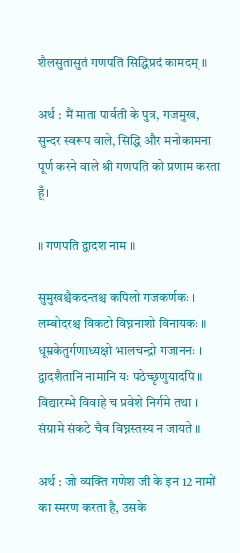शैलसुतासुतं गणपतिं सिद्धिप्रदं कामदम् ॥

अर्थ : मैं माता पार्वती के पुत्र, गजमुख, सुन्दर स्वरूप वाले, सिद्धि और मनोकामना पूर्ण करने वाले श्री गणपति को प्रणाम करता हूँ।

॥ गणपति द्वादश नाम ॥

सुमुखश्चैकदन्तश्च कपिलो गजकर्णकः । लम्बोदरश्च विकटो विघ्ननाशो विनायकः ॥ धूम्रकेतुर्गणाध्यक्षो भालचन्द्रो गजाननः । द्वादशैतानि नामानि यः पठेच्छृणुयादपि ॥ विद्यारम्भे विवाहे च प्रवेशे निर्गमे तथा । संग्रामे संकटे चैव विघ्नस्तस्य न जायते ॥

अर्थ : जो व्यक्ति गणेश जी के इन 12 नामों का स्मरण करता है, उसके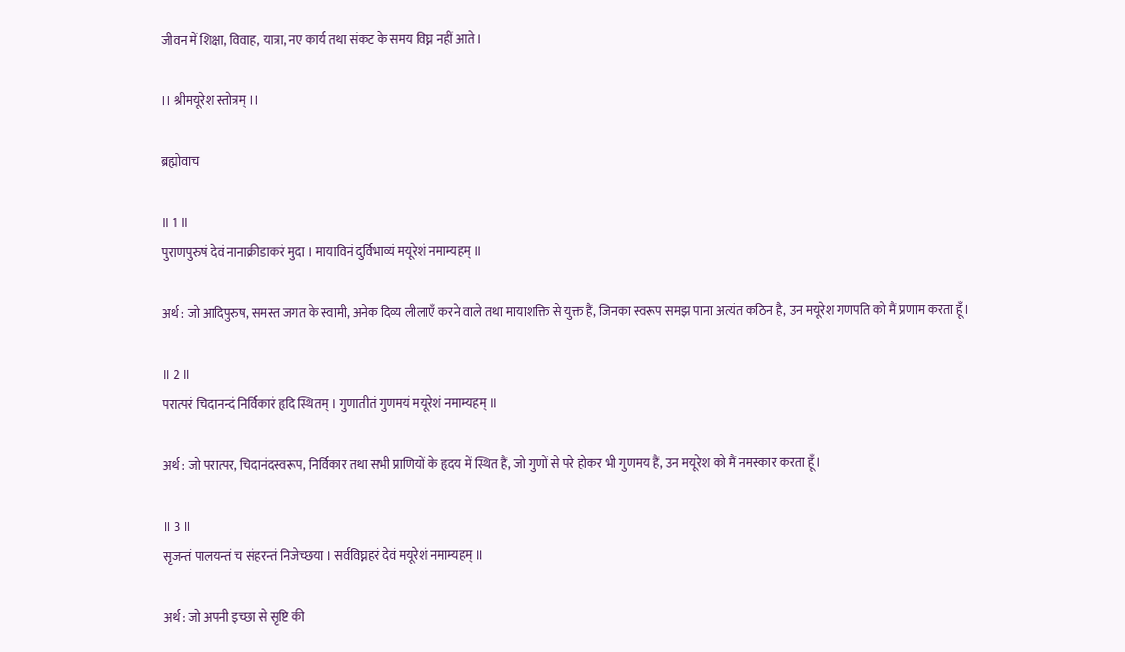जीवन में शिक्षा, विवाह, यात्रा, नए कार्य तथा संकट के समय विघ्न नहीं आते।

।। श्रीमयूरेश स्तोत्रम् ।।

ब्रह्मोवाच

॥ 1 ॥
पुराणपुरुषं देवं नानाक्रीडाकरं मुदा । मायाविनं दुर्विभाव्यं मयूरेशं नमाम्यहम् ॥

अर्थ : जो आदिपुरुष, समस्त जगत के स्वामी, अनेक दिव्य लीलाएँ करने वाले तथा मायाशक्ति से युक्त हैं, जिनका स्वरूप समझ पाना अत्यंत कठिन है, उन मयूरेश गणपति को मैं प्रणाम करता हूँ।

॥ 2 ॥
परात्परं चिदानन्दं निर्विकारं हृदि स्थितम् । गुणातीतं गुणमयं मयूरेशं नमाम्यहम् ॥

अर्थ : जो परात्पर, चिदानंदस्वरूप, निर्विकार तथा सभी प्राणियों के हृदय में स्थित हैं, जो गुणों से परे होकर भी गुणमय हैं, उन मयूरेश को मैं नमस्कार करता हूँ।

॥ 3 ॥
सृजन्तं पालयन्तं च संहरन्तं निजेच्छया । सर्वविघ्नहरं देवं मयूरेशं नमाम्यहम् ॥

अर्थ : जो अपनी इच्छा से सृष्टि की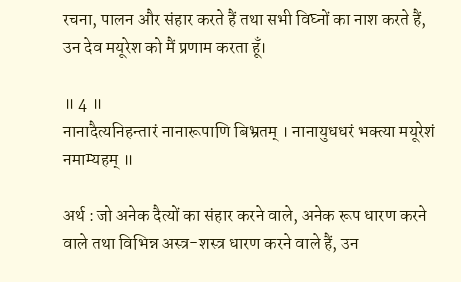रचना, पालन और संहार करते हैं तथा सभी विघ्नों का नाश करते हैं, उन देव मयूरेश को मैं प्रणाम करता हूँ।

॥ 4 ॥
नानादैत्यनिहन्तारं नानारूपाणि बिभ्रतम् । नानायुधधरं भक्त्या मयूरेशं नमाम्यहम् ॥

अर्थ : जो अनेक दैत्यों का संहार करने वाले, अनेक रूप धारण करने वाले तथा विभिन्न अस्त्र-शस्त्र धारण करने वाले हैं, उन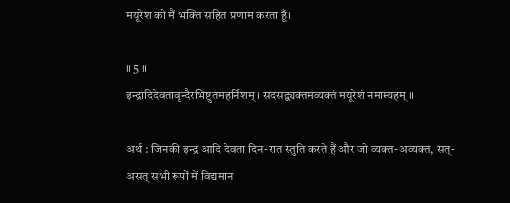मयूरेश को मैं भक्ति सहित प्रणाम करता हूँ।

॥ 5 ॥
इन्द्रादिदेवतावृन्दैरभिष्टुतमहर्निशम् । सदसद्व्यक्तमव्यक्तं मयूरेशं नमाम्यहम् ॥

अर्थ : जिनकी इन्द्र आदि देवता दिन-रात स्तुति करते हैं और जो व्यक्त-अव्यक्त, सत्-असत् सभी रूपों में विद्यमान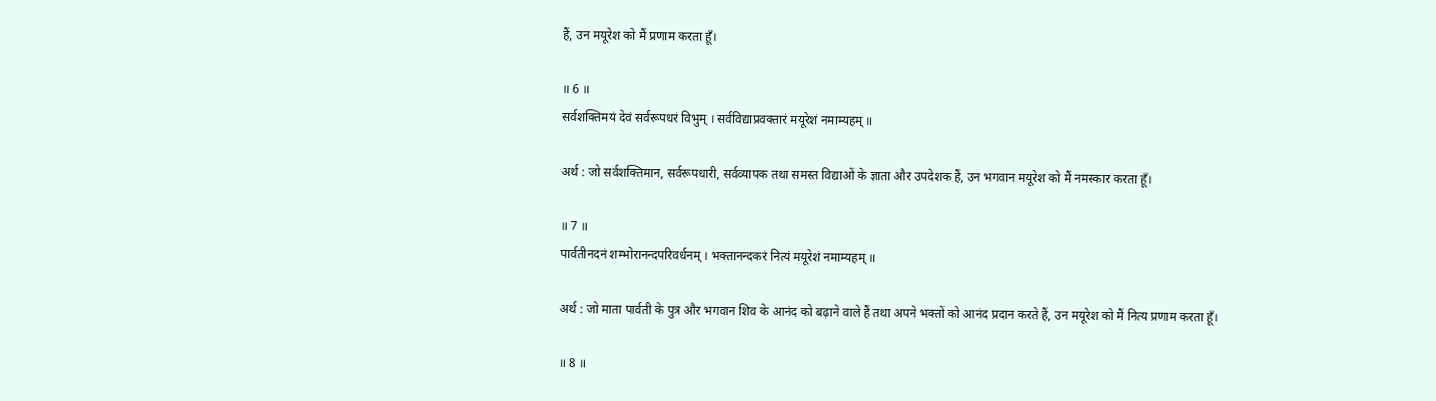हैं, उन मयूरेश को मैं प्रणाम करता हूँ।

॥ 6 ॥
सर्वशक्तिमयं देवं सर्वरूपधरं विभुम् । सर्वविद्याप्रवक्तारं मयूरेशं नमाम्यहम् ॥

अर्थ : जो सर्वशक्तिमान, सर्वरूपधारी, सर्वव्यापक तथा समस्त विद्याओं के ज्ञाता और उपदेशक हैं, उन भगवान मयूरेश को मैं नमस्कार करता हूँ।

॥ 7 ॥
पार्वतीनदनं शम्भोरानन्दपरिवर्धनम् । भक्तानन्दकरं नित्यं मयूरेशं नमाम्यहम् ॥

अर्थ : जो माता पार्वती के पुत्र और भगवान शिव के आनंद को बढ़ाने वाले हैं तथा अपने भक्तों को आनंद प्रदान करते हैं, उन मयूरेश को मैं नित्य प्रणाम करता हूँ।

॥ 8 ॥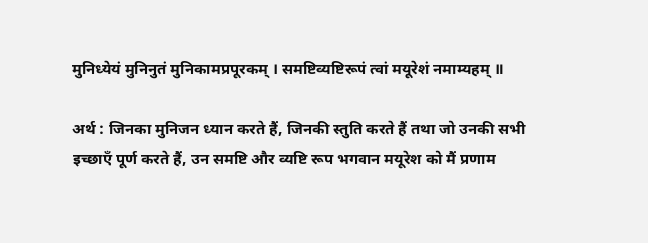मुनिध्येयं मुनिनुतं मुनिकामप्रपूरकम् । समष्टिव्यष्टिरूपं त्वां मयूरेशं नमाम्यहम् ॥

अर्थ : जिनका मुनिजन ध्यान करते हैं, जिनकी स्तुति करते हैं तथा जो उनकी सभी इच्छाएँ पूर्ण करते हैं, उन समष्टि और व्यष्टि रूप भगवान मयूरेश को मैं प्रणाम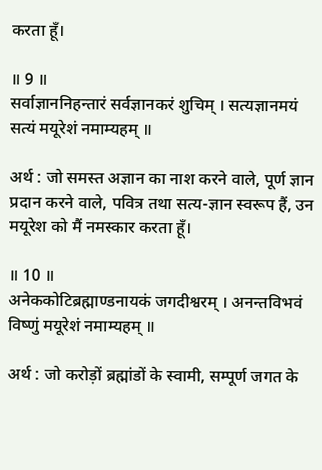करता हूँ।

॥ 9 ॥
सर्वाज्ञाननिहन्तारं सर्वज्ञानकरं शुचिम् । सत्यज्ञानमयं सत्यं मयूरेशं नमाम्यहम् ॥

अर्थ : जो समस्त अज्ञान का नाश करने वाले, पूर्ण ज्ञान प्रदान करने वाले, पवित्र तथा सत्य-ज्ञान स्वरूप हैं, उन मयूरेश को मैं नमस्कार करता हूँ।

॥ 10 ॥
अनेककोटिब्रह्माण्डनायकं जगदीश्वरम् । अनन्तविभवं विष्णुं मयूरेशं नमाम्यहम् ॥

अर्थ : जो करोड़ों ब्रह्मांडों के स्वामी, सम्पूर्ण जगत के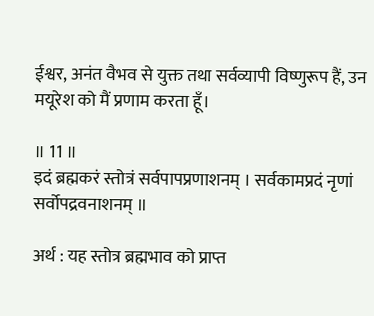ईश्वर, अनंत वैभव से युक्त तथा सर्वव्यापी विष्णुरूप हैं, उन मयूरेश को मैं प्रणाम करता हूँ।

॥ 11 ॥
इदं ब्रह्मकरं स्तोत्रं सर्वपापप्रणाशनम् । सर्वकामप्रदं नृणां सर्वोपद्रवनाशनम् ॥

अर्थ : यह स्तोत्र ब्रह्मभाव को प्राप्त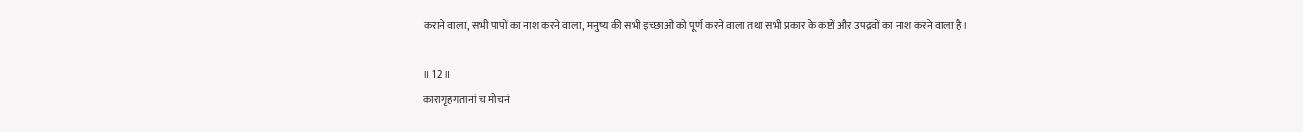कराने वाला, सभी पापों का नाश करने वाला, मनुष्य की सभी इच्छाओं को पूर्ण करने वाला तथा सभी प्रकार के कष्टों और उपद्रवों का नाश करने वाला है।

॥ 12 ॥
कारागृहगतानां च मोचनं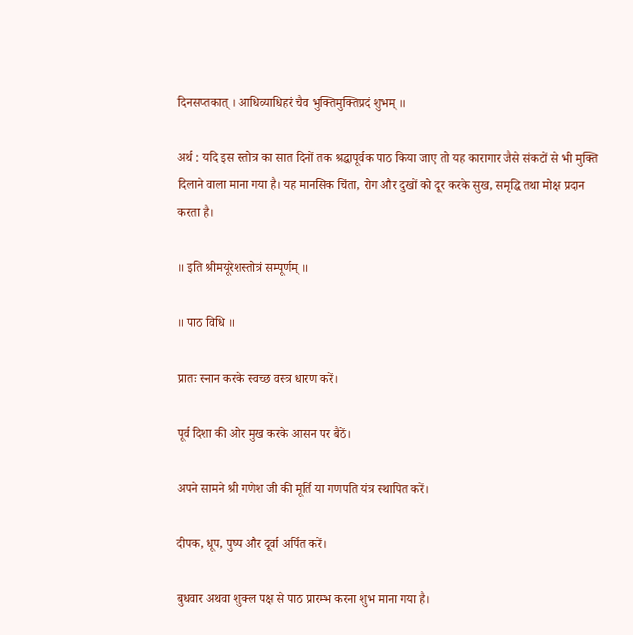दिनसप्तकात् । आधिव्याधिहरं चैव भुक्तिमुक्तिप्रदं शुभम् ॥

अर्थ : यदि इस स्तोत्र का सात दिनों तक श्रद्धापूर्वक पाठ किया जाए तो यह कारागार जैसे संकटों से भी मुक्ति दिलाने वाला माना गया है। यह मानसिक चिंता, रोग और दुखों को दूर करके सुख, समृद्धि तथा मोक्ष प्रदान करता है।

॥ इति श्रीमयूरेशस्तोत्रं सम्पूर्णम् ॥

॥ पाठ विधि ॥

प्रातः स्नान करके स्वच्छ वस्त्र धारण करें।

पूर्व दिशा की ओर मुख करके आसन पर बैठें।

अपने सामने श्री गणेश जी की मूर्ति या गणपति यंत्र स्थापित करें।

दीपक, धूप, पुष्प और दूर्वा अर्पित करें।

बुधवार अथवा शुक्ल पक्ष से पाठ प्रारम्भ करना शुभ माना गया है।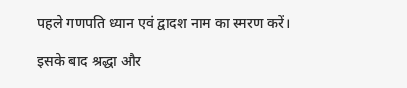पहले गणपति ध्यान एवं द्वादश नाम का स्मरण करें।

इसके बाद श्रद्धा और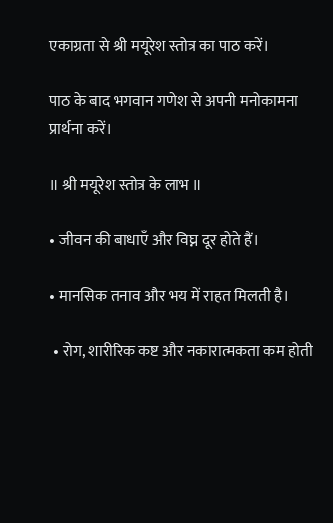एकाग्रता से श्री मयूरेश स्तोत्र का पाठ करें।

पाठ के बाद भगवान गणेश से अपनी मनोकामना प्रार्थना करें।

॥ श्री मयूरेश स्तोत्र के लाभ ॥

• जीवन की बाधाएँ और विघ्न दूर होते हैं।

• मानसिक तनाव और भय में राहत मिलती है।

 • रोग, शारीरिक कष्ट और नकारात्मकता कम होती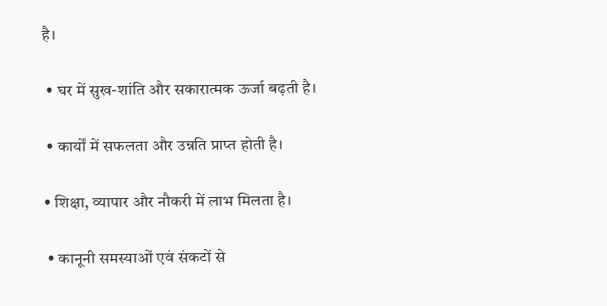है।

 • घर में सुख-शांति और सकारात्मक ऊर्जा बढ़ती है।

 • कार्यों में सफलता और उन्नति प्राप्त होती है।

• शिक्षा, व्यापार और नौकरी में लाभ मिलता है।

 • कानूनी समस्याओं एवं संकटों से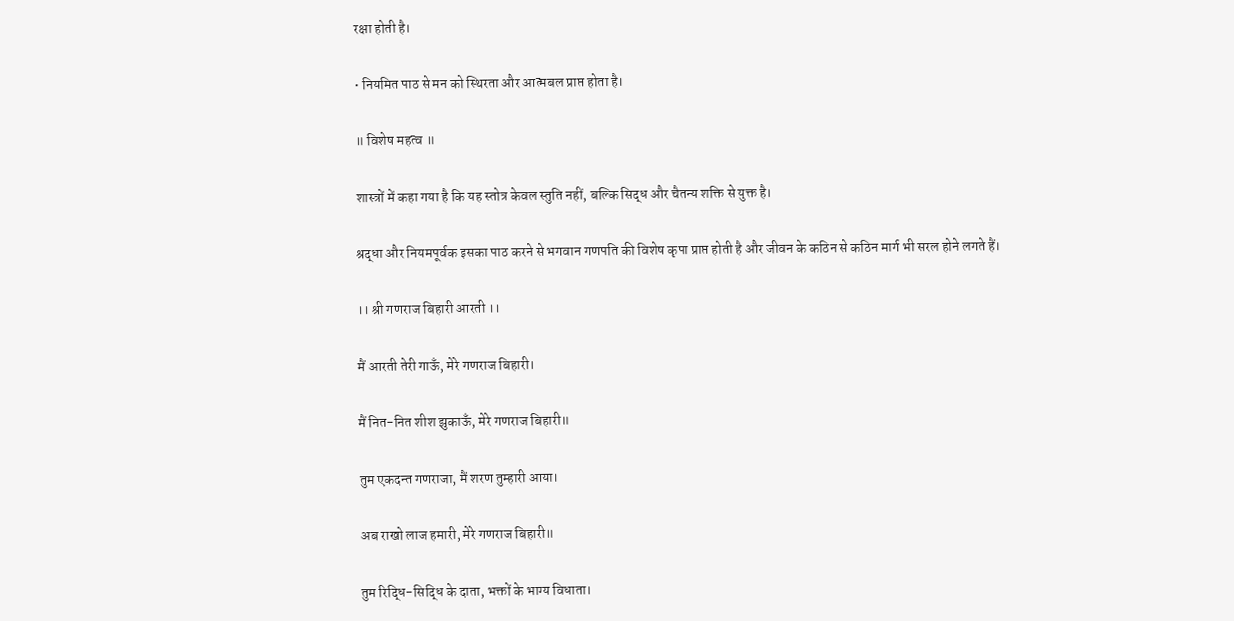रक्षा होती है।

• नियमित पाठ से मन को स्थिरता और आत्मबल प्राप्त होता है।

॥ विशेष महत्व ॥

शास्त्रों में कहा गया है कि यह स्तोत्र केवल स्तुति नहीं, बल्कि सिद्ध और चैतन्य शक्ति से युक्त है।

श्रद्धा और नियमपूर्वक इसका पाठ करने से भगवान गणपति की विशेष कृपा प्राप्त होती है और जीवन के कठिन से कठिन मार्ग भी सरल होने लगते हैं।

।। श्री गणराज बिहारी आरती ।।

मैं आरती तेरी गाऊँ, मेरे गणराज बिहारी।

मैं नित-नित शीश झुकाऊँ, मेरे गणराज बिहारी॥

तुम एकदन्त गणराजा, मैं शरण तुम्हारी आया।

अब राखो लाज हमारी, मेरे गणराज बिहारी॥

तुम रिद्धि-सिद्धि के दाता, भक्तों के भाग्य विधाता।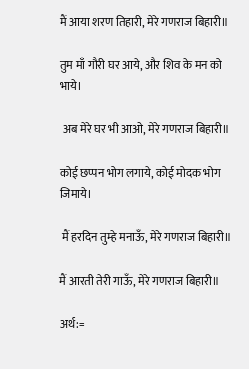मैं आया शरण तिहारी, मेरे गणराज बिहारी॥

तुम माँ गौरी घर आये, और शिव के मन को भाये।

 अब मेरे घर भी आओ, मेरे गणराज बिहारी॥

कोई छप्पन भोग लगाये, कोई मोदक भोग जिमाये।

 मैं हरदिन तुम्हे मनाऊँ, मेरे गणराज बिहारी॥

मैं आरती तेरी गाऊँ, मेरे गणराज बिहारी॥

अर्थ:=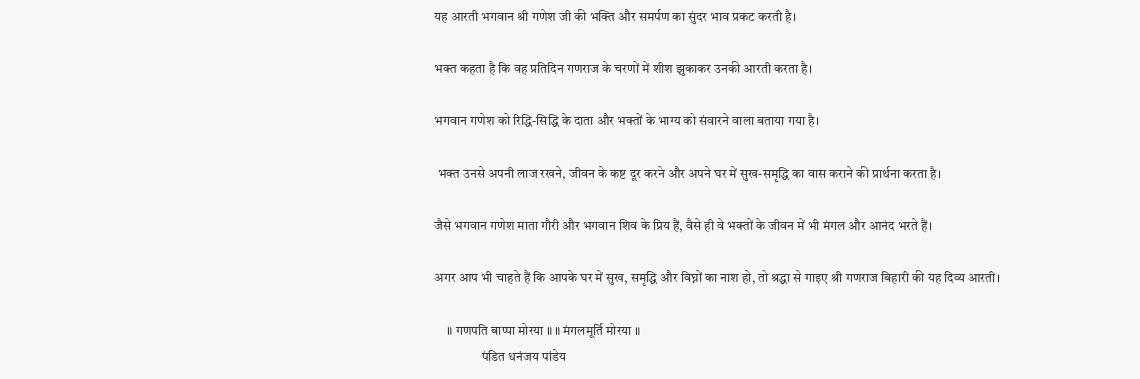यह आरती भगवान श्री गणेश जी की भक्ति और समर्पण का सुंदर भाव प्रकट करती है।

भक्त कहता है कि वह प्रतिदिन गणराज के चरणों में शीश झुकाकर उनकी आरती करता है।

भगवान गणेश को रिद्धि-सिद्धि के दाता और भक्तों के भाग्य को संवारने वाला बताया गया है।

 भक्त उनसे अपनी लाज रखने, जीवन के कष्ट दूर करने और अपने घर में सुख-समृद्धि का वास कराने की प्रार्थना करता है।

जैसे भगवान गणेश माता गौरी और भगवान शिव के प्रिय हैं, वैसे ही वे भक्तों के जीवन में भी मंगल और आनंद भरते हैं।

अगर आप भी चाहते हैं कि आपके घर में सुख, समृद्धि और विघ्नों का नाश हो, तो श्रद्धा से गाइए श्री गणराज बिहारी की यह दिव्य आरती।

     ॥ गणपति बाप्पा मोरया ॥ ॥ मंगलमूर्ति मोरया ॥
                  पंडित धनंजय पांडेय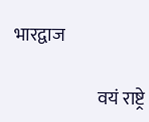भारद्वाज

                       वयं राष्ट्रे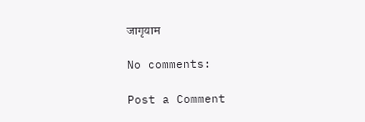जागृयाम

No comments:

Post a Comment